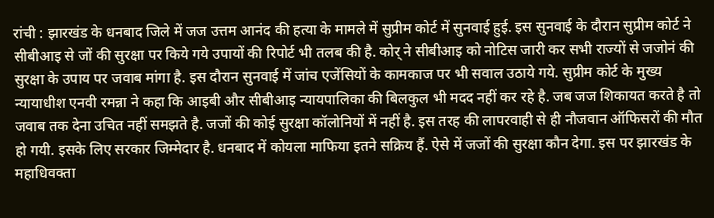रांची : झारखंड के धनबाद जिले में जज उत्तम आनंद की हत्या के मामले में सुप्रीम कोर्ट में सुनवाई हुई. इस सुनवाई के दौरान सुप्रीम कोर्ट ने सीबीआइ से जों की सुरक्षा पर किये गये उपायों की रिपोर्ट भी तलब की है. कोर् ने सीबीआइ को नोटिस जारी कर सभी राज्यों से जजोनं की सुरक्षा के उपाय पर जवाब मांगा है. इस दौरान सुनवाई में जांच एजेंसियों के कामकाज पर भी सवाल उठाये गये. सुप्रीम कोर्ट के मुख्य न्यायाधीश एनवी रमन्ना ने कहा कि आइबी और सीबीआइ न्यायपालिका की बिलकुल भी मदद नहीं कर रहे है. जब जज शिकायत करते है तो जवाब तक देना उचित नहीं समझते है. जजों की कोई सुरक्षा कॉलोनियों में नहीं है. इस तरह की लापरवाही से ही नौजवान ऑफिसरों की मौत हो गयी. इसके लिए सरकार जिम्मेदार है. धनबाद में कोयला माफिया इतने सक्रिय हैं. ऐसे में जजों की सुरक्षा कौन देगा. इस पर झारखंड के महाधिवक्ता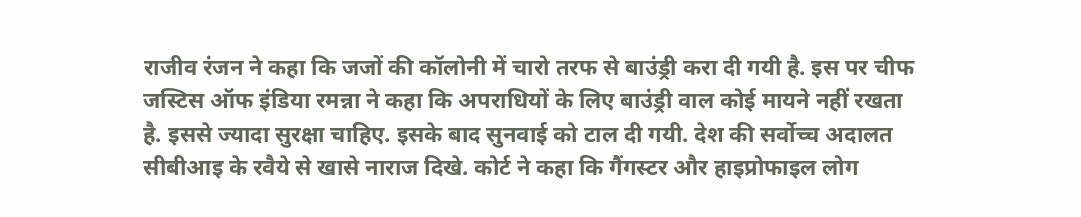राजीव रंजन ने कहा कि जजों की कॉलोनी में चारो तरफ से बाउंड्री करा दी गयी है. इस पर चीफ जस्टिस ऑफ इंडिया रमन्ना ने कहा कि अपराधियों के लिए बाउंड्री वाल कोई मायने नहीं रखता है. इससे ज्यादा सुरक्षा चाहिए. इसके बाद सुनवाई को टाल दी गयी. देश की सर्वोच्च अदालत सीबीआइ के रवैये से खासे नाराज दिखे. कोर्ट ने कहा कि गैंगस्टर और हाइप्रोफाइल लोग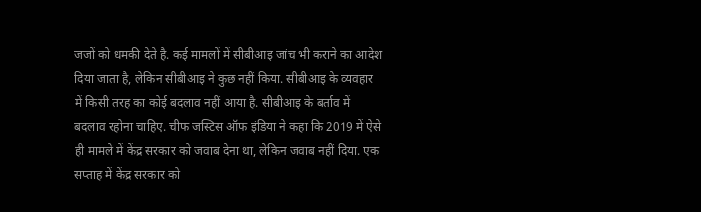जजों को धमकी देते है. कई मामलों में सीबीआइ जांच भी कराने का आदेश दिया जाता है, लेकिन सीबीआइ ने कुछ नहीं किया. सीबीआइ के व्यवहार में किसी तरह का कोई बदलाव नहीं आया है. सीबीआइ के बर्ताव में बदलाव रहोना चाहिए. चीफ जस्टिस ऑफ इंडिया ने कहा कि 2019 में ऐसे ही मामले में केंद्र सरकार को जवाब देना था, लेकिन जवाब नहीं दिया. एक सप्ताह में केंद्र सरकार को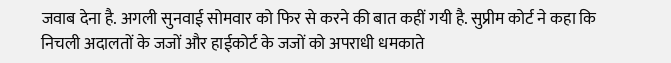जवाब देना है. अगली सुनवाई सोमवार को फिर से करने की बात कहीं गयी है. सुप्रीम कोर्ट ने कहा कि निचली अदालतों के जजों और हाईकोर्ट के जजों को अपराधी धमकाते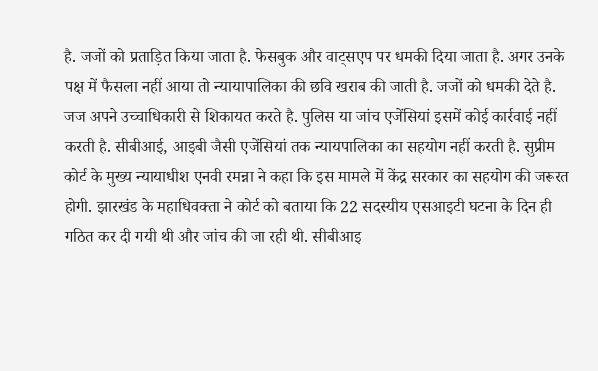है. जजों को प्रताड़ित किया जाता है. फेसबुक और वाट्सएप पर धमकी दिया जाता है. अगर उनके पक्ष में फैसला नहीं आया तो न्यायापालिका की छवि खराब की जाती है. जजों को धमकी देते है. जज अपने उच्चाधिकारी से शिकायत करते है. पुलिस या जांच एजेंसियां इसमें कोई कार्रवाई नहीं करती है. सीबीआई, आइबी जैसी एजेंसियां तक न्यायपालिका का सहयोग नहीं करती है. सुप्रीम कोर्ट के मुख्य न्यायाधीश एनवी रमन्ना ने कहा कि इस मामले में केंद्र सरकार का सहयोग की जरूरत होगी. झारखंड के महाधिवक्ता ने कोर्ट को बताया कि 22 सदस्यीय एसआइटी घटना के दिन ही गठित कर दी गयी थी और जांच की जा रही थी. सीबीआइ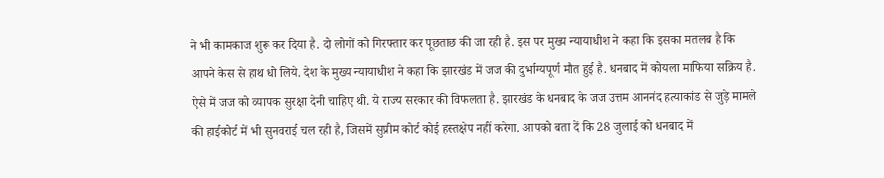ने भी कामकाज शुरू कर दिया है. दो लोगों को गिरफ्तार कर पूछताछ की जा रही है. इस पर मुख्य न्यायाधीश ने कहा कि इसका मतलब है कि आपने केस से हाथ धो लिये. देश के मुख्य न्यायाधीश ने कहा कि झारखंड में जज की दुर्भाग्यपूर्ण मौत हुई है. धनबाद में कोयला माफिया सक्रिय है. ऐसे में जज को व्यापक सुरक्षा देनी चाहिए थी. ये राज्य सरकार की विफलता है. झारखंड के धनबाद के जज उत्तम आननंद हत्याकांड से जुड़े मामले की हाईकोर्ट में भी सुनवराई चल रही है, जिसमें सुप्रीम कोर्ट कोई हस्तक्षेप नहीं करेगा. आपको बता दें कि 28 जुलाई को धनबाद में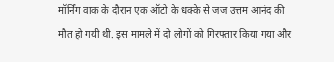मॉर्निंग वाक के दौरान एक ऑटो के धक्के से जज उत्तम आनंद की मौत हो गयी थी. इस मामले में दो लोगों को गिरफ्तार किया गया और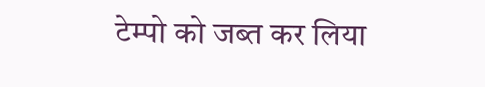टेम्पो को जब्त कर लिया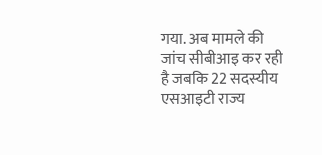गया. अब मामले की जांच सीबीआइ कर रही है जबकि 22 सदस्यीय एसआइटी राज्य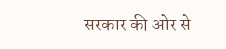सरकार की ओर से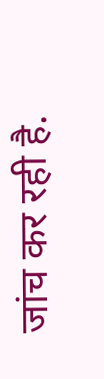जांच कर रही है.